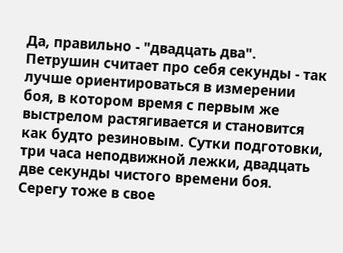Да, правильно - "двадцать два". Петрушин считает про себя секунды - так лучше ориентироваться в измерении боя, в котором время с первым же выстрелом растягивается и становится как будто резиновым. Сутки подготовки, три часа неподвижной лежки, двадцать две секунды чистого времени боя. Серегу тоже в свое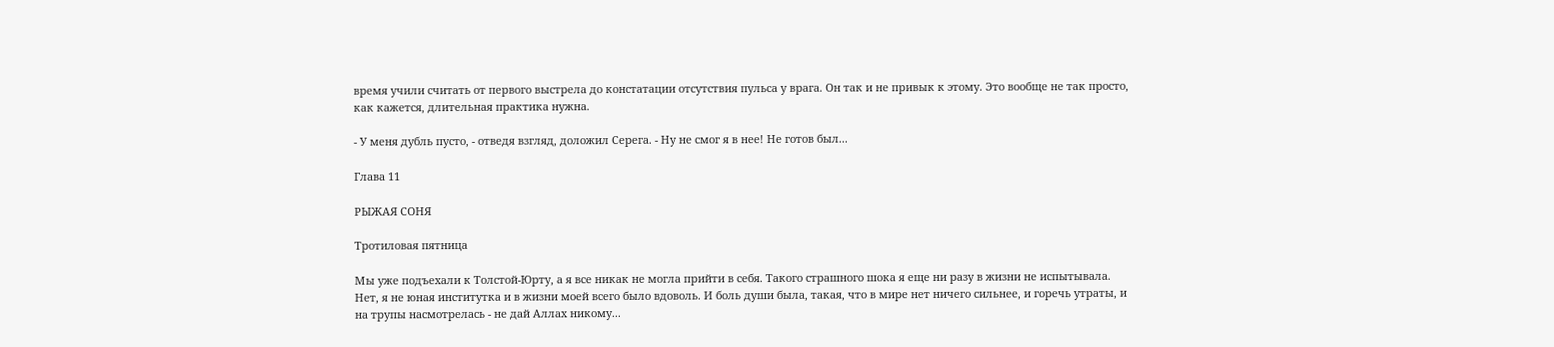время учили считать от первого выстрела до констатации отсутствия пульса у врага. Он так и не привык к этому. Это вообще не так просто, как кажется, длительная практика нужна.

- У меня дубль пусто, - отведя взгляд, доложил Серега. - Ну не смог я в нее! Не готов был...

Глава 11

РЫЖАЯ СОНЯ

Тротиловая пятница

Мы уже подъехали к Толстой-Юрту, а я все никак не могла прийти в себя. Такого страшного шока я еще ни разу в жизни не испытывала. Нет, я не юная институтка и в жизни моей всего было вдоволь. И боль души была, такая, что в мире нет ничего сильнее, и горечь утраты, и на трупы насмотрелась - не дай Аллах никому...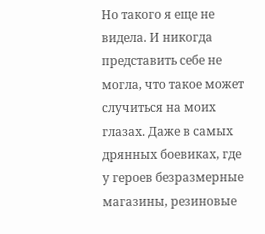Но такого я еще не видела. И никогда представить себе не могла, что такое может случиться на моих глазах. Даже в самых дрянных боевиках, где у героев безразмерные магазины, резиновые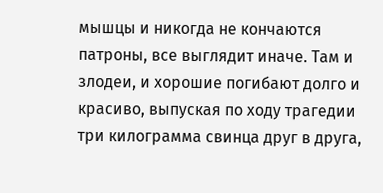мышцы и никогда не кончаются патроны, все выглядит иначе. Там и злодеи, и хорошие погибают долго и красиво, выпуская по ходу трагедии три килограмма свинца друг в друга,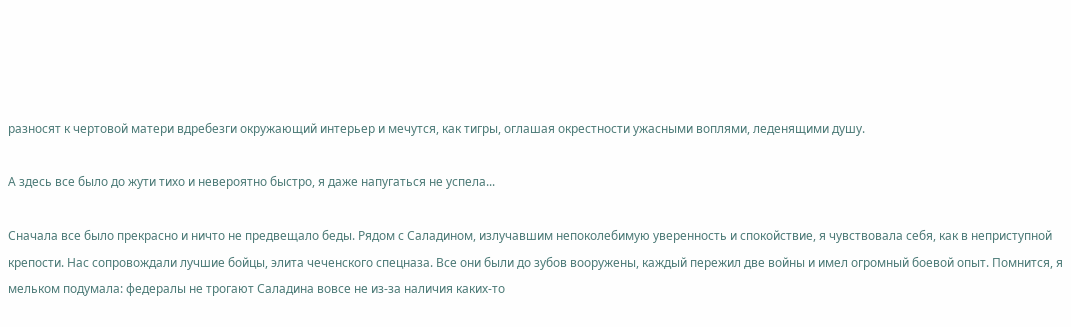разносят к чертовой матери вдребезги окружающий интерьер и мечутся, как тигры, оглашая окрестности ужасными воплями, леденящими душу.

А здесь все было до жути тихо и невероятно быстро, я даже напугаться не успела...

Сначала все было прекрасно и ничто не предвещало беды. Рядом с Саладином, излучавшим непоколебимую уверенность и спокойствие, я чувствовала себя, как в неприступной крепости. Нас сопровождали лучшие бойцы, элита чеченского спецназа. Все они были до зубов вооружены, каждый пережил две войны и имел огромный боевой опыт. Помнится, я мельком подумала: федералы не трогают Саладина вовсе не из-за наличия каких-то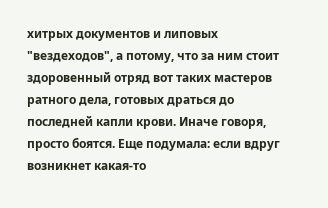хитрых документов и липовых "вездеходов", а потому, что за ним стоит здоровенный отряд вот таких мастеров ратного дела, готовых драться до последней капли крови. Иначе говоря, просто боятся. Еще подумала: если вдруг возникнет какая-то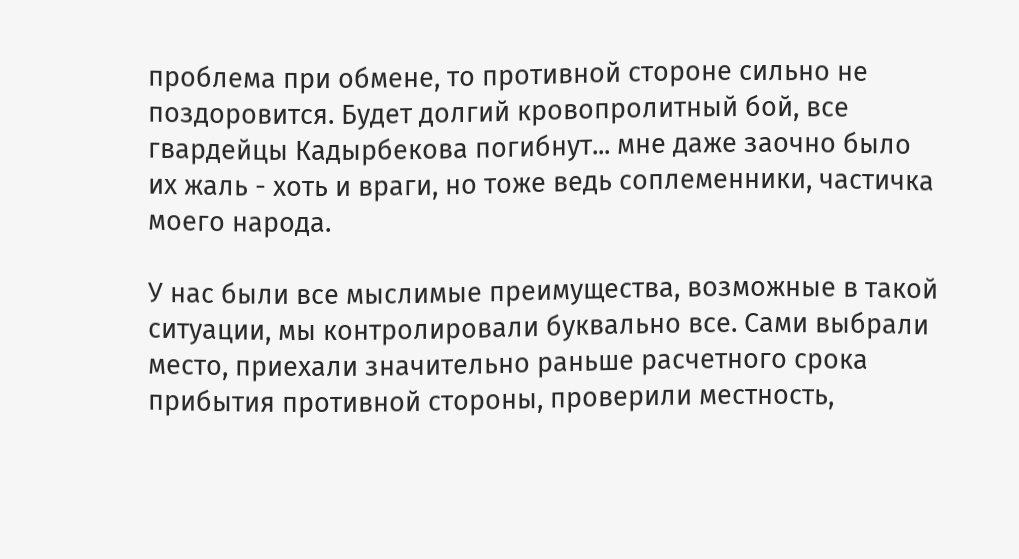проблема при обмене, то противной стороне сильно не поздоровится. Будет долгий кровопролитный бой, все гвардейцы Кадырбекова погибнут... мне даже заочно было их жаль - хоть и враги, но тоже ведь соплеменники, частичка моего народа.

У нас были все мыслимые преимущества, возможные в такой ситуации, мы контролировали буквально все. Сами выбрали место, приехали значительно раньше расчетного срока прибытия противной стороны, проверили местность,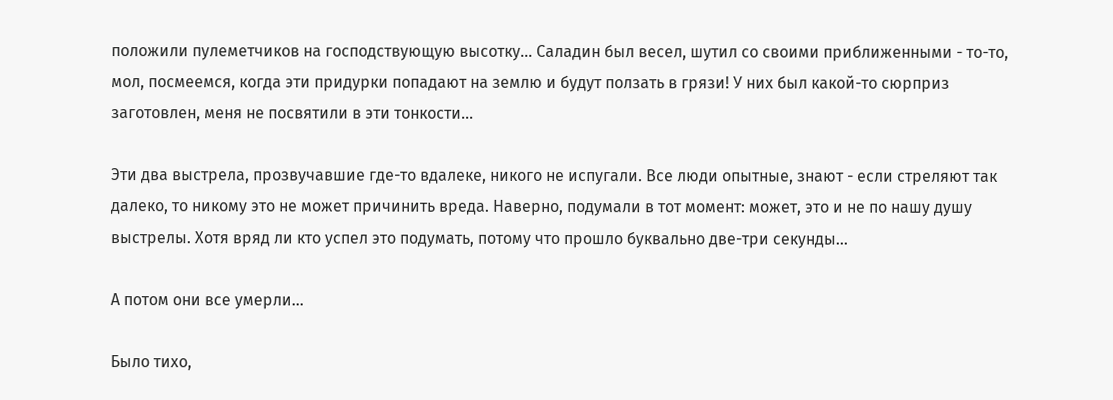положили пулеметчиков на господствующую высотку... Саладин был весел, шутил со своими приближенными - то-то, мол, посмеемся, когда эти придурки попадают на землю и будут ползать в грязи! У них был какой-то сюрприз заготовлен, меня не посвятили в эти тонкости...

Эти два выстрела, прозвучавшие где-то вдалеке, никого не испугали. Все люди опытные, знают - если стреляют так далеко, то никому это не может причинить вреда. Наверно, подумали в тот момент: может, это и не по нашу душу выстрелы. Хотя вряд ли кто успел это подумать, потому что прошло буквально две-три секунды...

А потом они все умерли...

Было тихо,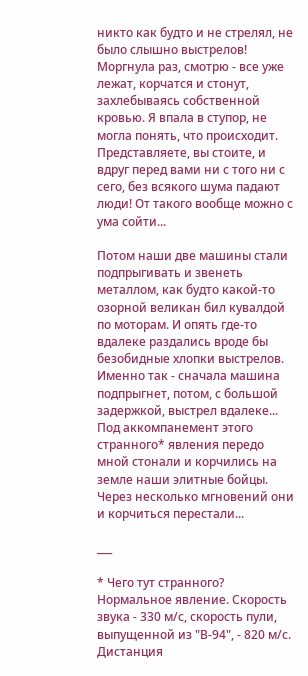никто как будто и не стрелял, не было слышно выстрелов! Моргнула раз, смотрю - все уже лежат, корчатся и стонут, захлебываясь собственной кровью. Я впала в ступор, не могла понять, что происходит. Представляете, вы стоите, и вдруг перед вами ни с того ни с сего, без всякого шума падают люди! От такого вообще можно с ума сойти...

Потом наши две машины стали подпрыгивать и звенеть металлом, как будто какой-то озорной великан бил кувалдой по моторам. И опять где-то вдалеке раздались вроде бы безобидные хлопки выстрелов. Именно так - сначала машина подпрыгнет, потом, с большой задержкой, выстрел вдалеке... Под аккомпанемент этого странного* явления передо мной стонали и корчились на земле наши элитные бойцы. Через несколько мгновений они и корчиться перестали...

___

* Чего тут странного? Нормальное явление. Скорость звука - 330 м/с, скорость пули, выпущенной из "В-94", - 820 м/с. Дистанция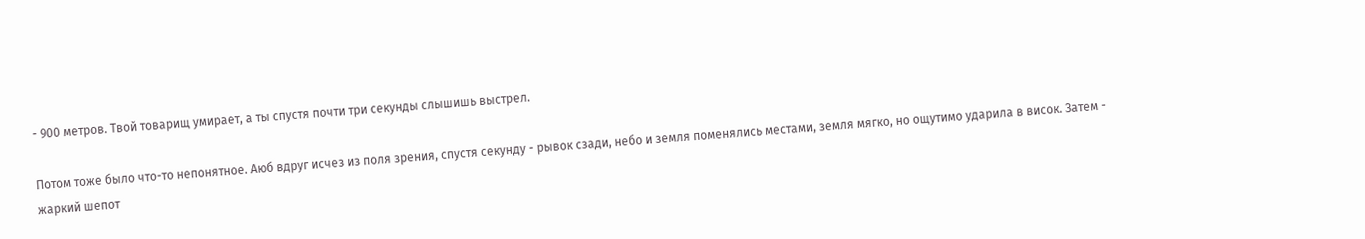- 900 метров. Твой товарищ умирает, а ты спустя почти три секунды слышишь выстрел.

Потом тоже было что-то непонятное. Аюб вдруг исчез из поля зрения, спустя секунду - рывок сзади, небо и земля поменялись местами, земля мягко, но ощутимо ударила в висок. Затем - жаркий шепот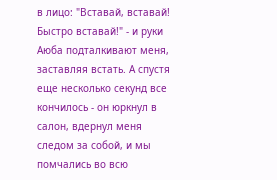в лицо: "Вставай, вставай! Быстро вставай!" - и руки Аюба подталкивают меня, заставляя встать. А спустя еще несколько секунд все кончилось - он юркнул в салон, вдернул меня следом за собой, и мы помчались во всю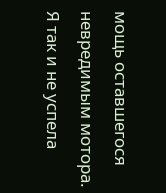мощь оставшегося невредимым мотора. Я так и не успела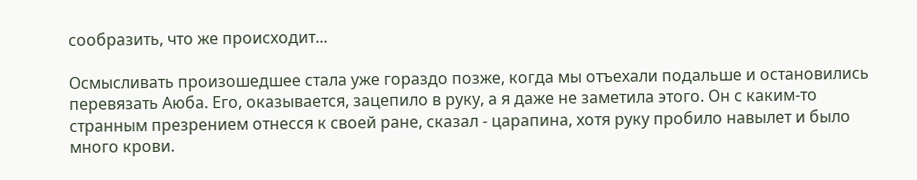сообразить, что же происходит...

Осмысливать произошедшее стала уже гораздо позже, когда мы отъехали подальше и остановились перевязать Аюба. Его, оказывается, зацепило в руку, а я даже не заметила этого. Он с каким-то странным презрением отнесся к своей ране, сказал - царапина, хотя руку пробило навылет и было много крови.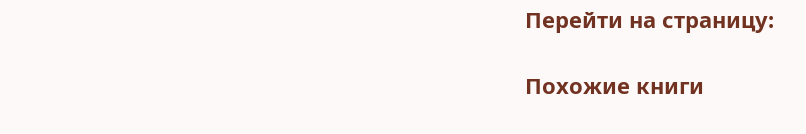Перейти на страницу:

Похожие книги